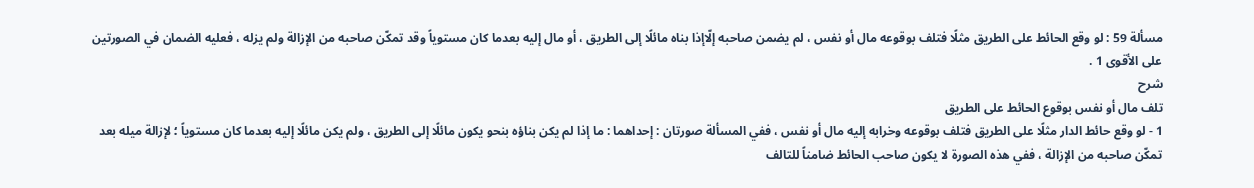مسألة 59 : لو وقع الحائط على الطريق مثلًا فتلف بوقوعه مال أو نفس ، لم يضمن صاحبه إلّاإذا بناه مائلًا إلى الطريق ، أو مال إليه بعدما كان مستوياً وقد تمكّن صاحبه من الإزالة ولم يزله ، فعليه الضمان في الصورتين على الأقوى 1 .
شرح
تلف مال أو نفس بوقوع الحائط على الطريق
1 - لو وقع حائط الدار مثلًا على الطريق فتلف بوقوعه وخرابه إليه مال أو نفس ، ففي المسألة صورتان : إحداهما : ما إذا لم يكن بناؤه بنحو يكون مائلًا إلى الطريق ، ولم يكن مائلًا إليه بعدما كان مستوياً ؛ لإزالة ميله بعد تمكّن صاحبه من الإزالة ، ففي هذه الصورة لا يكون صاحب الحائط ضامناً للتالف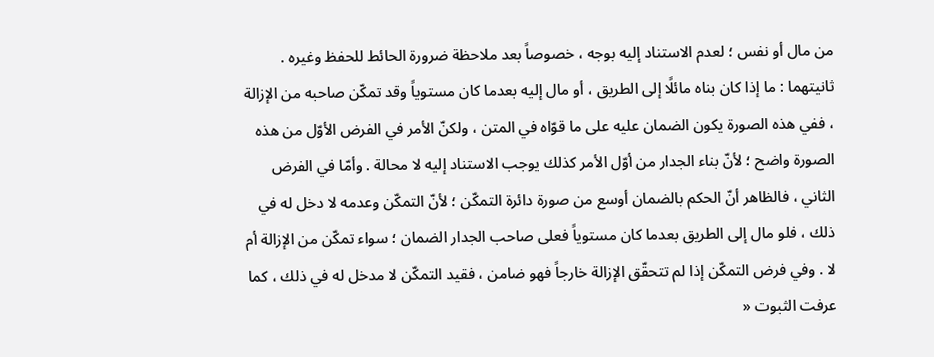من مال أو نفس ؛ لعدم الاستناد إليه بوجه ، خصوصاً بعد ملاحظة ضرورة الحائط للحفظ وغيره . ثانيتهما : ما إذا كان بناه مائلًا إلى الطريق ، أو مال إليه بعدما كان مستوياً وقد تمكّن صاحبه من الإزالة ، ففي هذه الصورة يكون الضمان عليه على ما قوّاه في المتن ، ولكنّ الأمر في الفرض الأوّل من هذه الصورة واضح ؛ لأنّ بناء الجدار من أوّل الأمر كذلك يوجب الاستناد إليه لا محالة . وأمّا في الفرض الثاني ، فالظاهر أنّ الحكم بالضمان أوسع من صورة دائرة التمكّن ؛ لأنّ التمكّن وعدمه لا دخل له في ذلك ، فلو مال إلى الطريق بعدما كان مستوياً فعلى صاحب الجدار الضمان ؛ سواء تمكّن من الإزالة أم لا . وفي فرض التمكّن إذا لم تتحقّق الإزالة خارجاً فهو ضامن ، فقيد التمكّن لا مدخل له في ذلك ، كما عرفت الثبوت «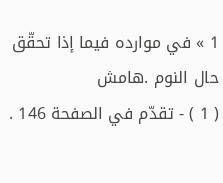1 » في موارده فيما إذا تحقّق حال النوم .هامش
( 1 ) - تقدّم في الصفحة 146 .